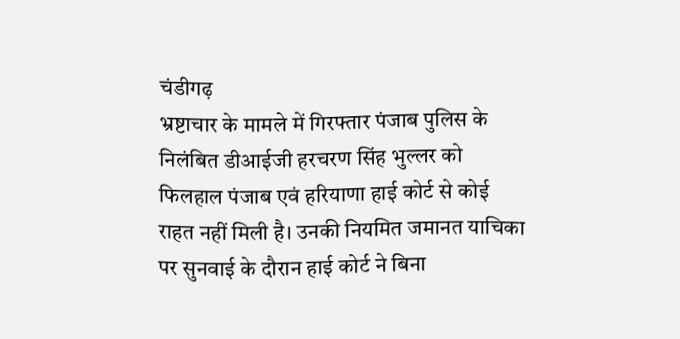चंडीगढ़
भ्रष्टाचार के मामले में गिरफ्तार पंजाब पुलिस के निलंबित डीआईजी हरचरण सिंह भुल्लर को फिलहाल पंजाब एवं हरियाणा हाई कोर्ट से कोई राहत नहीं मिली है। उनकी नियमित जमानत याचिका पर सुनवाई के दौरान हाई कोर्ट ने बिना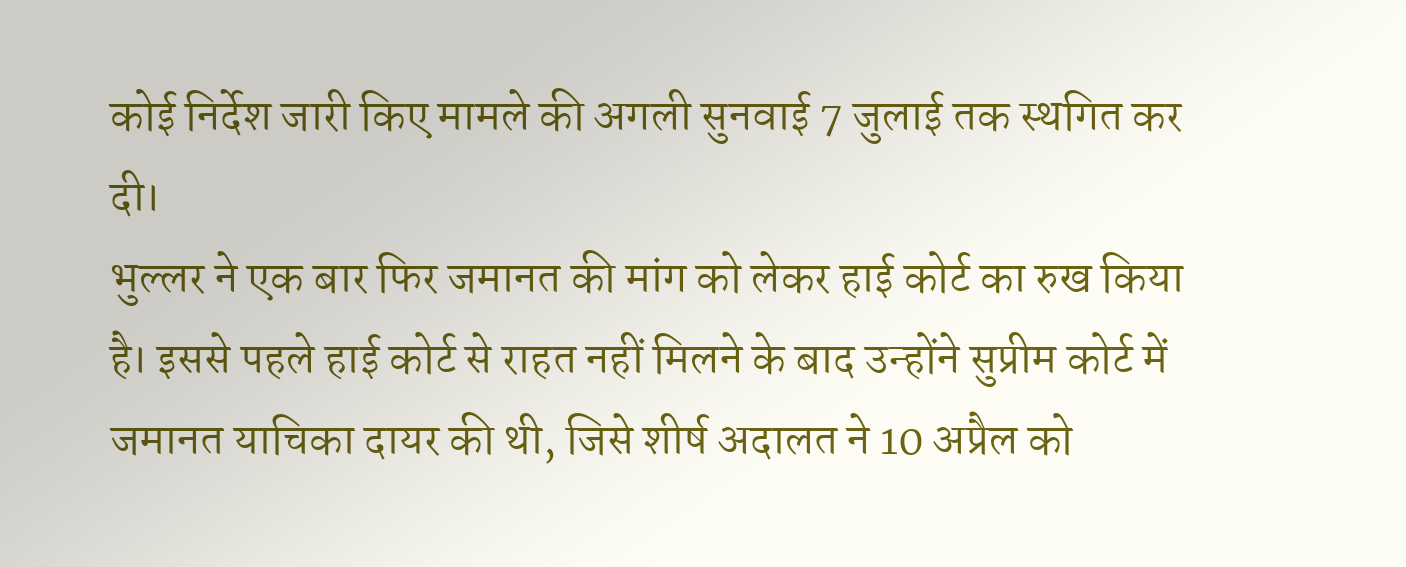कोई निर्देश जारी किए मामले की अगली सुनवाई 7 जुलाई तक स्थगित कर दी।
भुल्लर ने एक बार फिर जमानत की मांग को लेकर हाई कोर्ट का रुख किया है। इससे पहले हाई कोर्ट से राहत नहीं मिलने के बाद उन्होंने सुप्रीम कोर्ट में जमानत याचिका दायर की थी, जिसे शीर्ष अदालत ने 10 अप्रैल को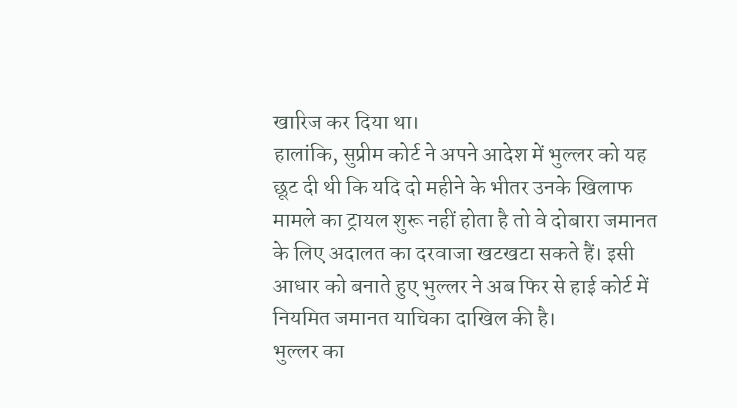खारिज कर दिया था।
हालांकि, सुप्रीम कोर्ट ने अपने आदेश में भुल्लर को यह छूट दी थी कि यदि दो महीने के भीतर उनके खिलाफ मामले का ट्रायल शुरू नहीं होता है तो वे दोबारा जमानत के लिए अदालत का दरवाजा खटखटा सकते हैं। इसी आधार को बनाते हुए भुल्लर ने अब फिर से हाई कोर्ट में नियमित जमानत याचिका दाखिल की है।
भुल्लर का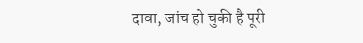दावा, जांच हो चुकी है पूरी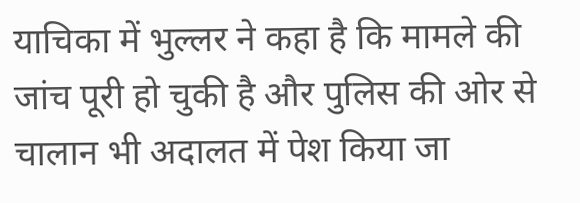याचिका में भुल्लर ने कहा है कि मामले की जांच पूरी हो चुकी है और पुलिस की ओर से चालान भी अदालत में पेश किया जा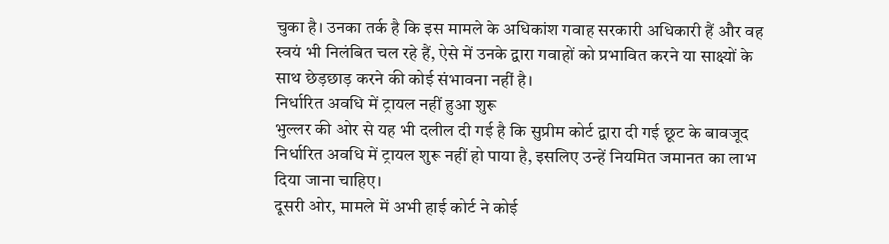चुका है। उनका तर्क है कि इस मामले के अधिकांश गवाह सरकारी अधिकारी हैं और वह स्वयं भी निलंबित चल रहे हैं, ऐसे में उनके द्वारा गवाहों को प्रभावित करने या साक्ष्यों के साथ छेड़छाड़ करने की कोई संभावना नहीं है।
निर्धारित अवधि में ट्रायल नहीं हुआ शुरू
भुल्लर की ओर से यह भी दलील दी गई है कि सुप्रीम कोर्ट द्वारा दी गई छूट के बावजूद निर्धारित अवधि में ट्रायल शुरू नहीं हो पाया है, इसलिए उन्हें नियमित जमानत का लाभ दिया जाना चाहिए।
दूसरी ओर, मामले में अभी हाई कोर्ट ने कोई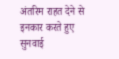अंतरिम राहत देने से इनकार करते हुए सुनवाई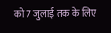को 7 जुलाई तक के लिए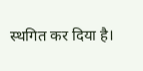स्थगित कर दिया है।